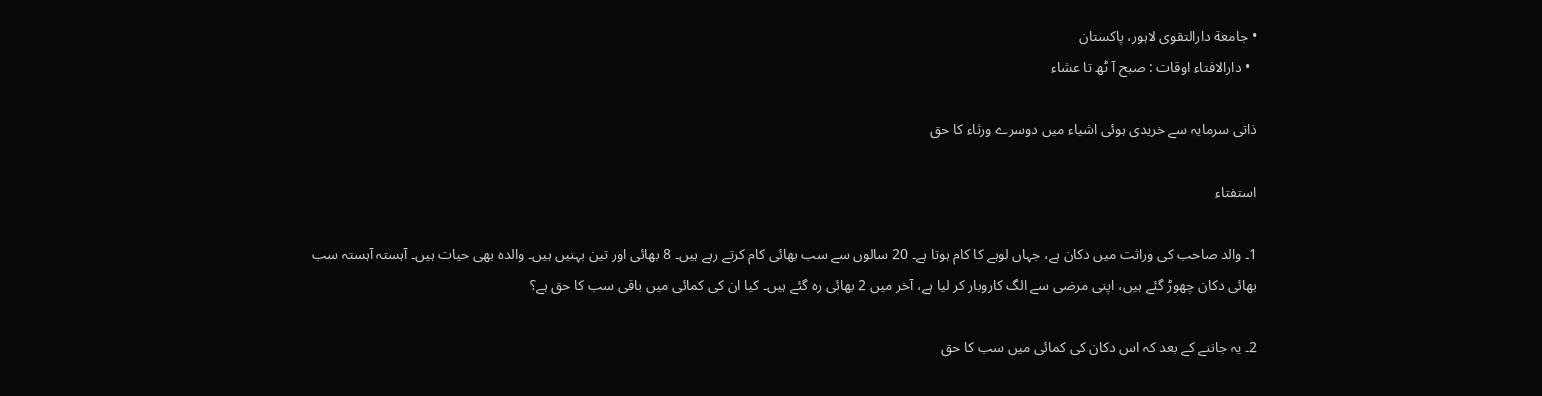• جامعة دارالتقوی لاہور، پاکستان
  • دارالافتاء اوقات : صبح آ ٹھ تا عشاء

ذاتی سرمایہ سے خریدی ہوئی اشیاء میں دوسرے ورثاء کا حق

استفتاء

1۔ والد صاحب کی وراثت میں دکان ہے، جہاں لوہے کا کام ہوتا ہے۔ 20 سالوں سے سب بھائی کام کرتے رہے ہیں۔ 8 بھائی اور تین بہنیں ہیں۔ والدہ بھی حیات ہیں۔ آہستہ آہستہ سب بھائی دکان چھوڑ گئے ہیں، اپنی مرضی سے الگ کاروبار کر لیا ہے، آخر میں 2 بھائی رہ گئے ہیں۔ کیا ان کی کمائی میں باقی سب کا حق ہے؟

2۔ یہ جاننے کے بعد کہ اس دکان کی کمائی میں سب کا حق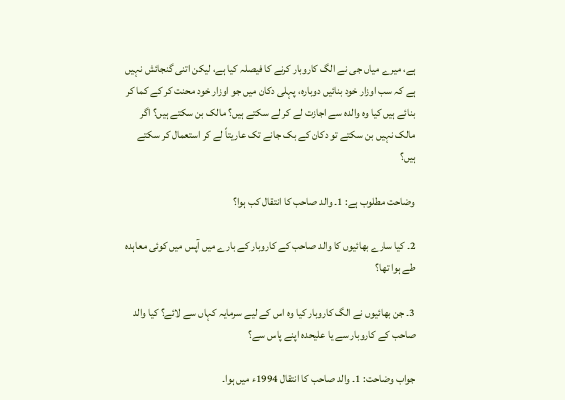ہے، میرے میاں جی نے الگ کاروبار کرنے کا فیصلہ کیا ہے، لیکن اتنی گنجائش نہیں ہے کہ سب اوزار خود بنائیں دوبارہ، پہلی دکان میں جو اوزار خود محنت کر کے کما کر بنائے ہیں کیا وہ والدہ سے اجازت لے کر لے سکتے ہیں؟ مالک بن سکتے ہیں؟ اگر مالک نہیں بن سکتے تو دکان کے بک جانے تک عاریتاً لے کر استعمال کر سکتے ہیں؟

وضاحت مطلوب ہے: 1۔ والد صاحب کا انتقال کب ہوا؟

2۔ کیا سارے بھائیوں کا والد صاحب کے کاروبار کے بارے میں آپس میں کوئی معاہدہ طے ہوا تھا؟

3۔ جن بھائیوں نے الگ کاروبار کیا وہ اس کے لیے سرمایہ کہاں سے لائے؟ کیا والد صاحب کے کاروبار سے یا علیحدہ اپنے پاس سے؟

جواب وضاحت: 1۔ والد صاحب کا انتقال 1994ء میں ہوا۔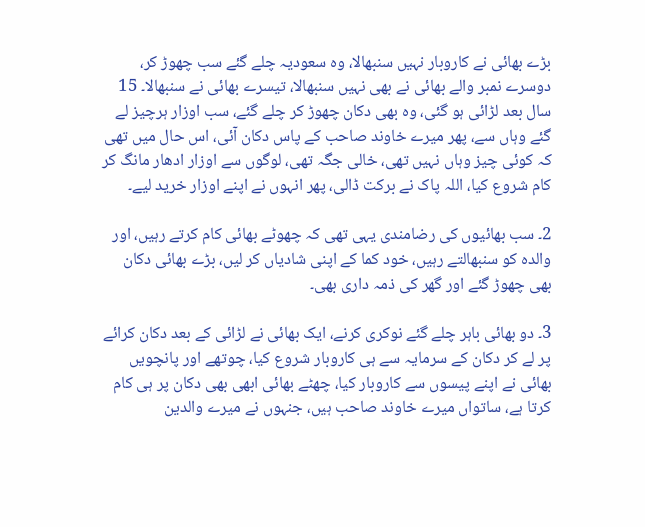بڑے بھائی نے کاروبار نہیں سنبھالا، وہ سعودیہ چلے گئے سب چھوڑ کر، دوسرے نمبر والے بھائی نے بھی نہیں سنبھالا، تیسرے بھائی نے سنبھالا۔ 15 سال بعد لڑائی ہو گئی، وہ بھی دکان چھوڑ کر چلے گئے، سب اوزار ہرچیز لے گئے وہاں سے، پھر میرے خاوند صاحب کے پاس دکان آئی، اس حال میں تھی کہ کوئی چیز وہاں نہیں تھی، خالی جگہ تھی، لوگوں سے اوزار ادھار مانگ کر کام شروع کیا، اللہ پاک نے برکت ڈالی، پھر انہوں نے اپنے اوزار خرید لیے۔

2۔ سب بھائیوں کی رضامندی یہی تھی کہ چھوٹے بھائی کام کرتے رہیں، اور والدہ کو سنبھالتے رہیں، خود کما کے اپنی شادیاں کر لیں، بڑے بھائی دکان بھی چھوڑ گئے اور گھر کی ذمہ داری بھی۔

3۔ دو بھائی باہر چلے گئے نوکری کرنے، ایک بھائی نے لڑائی کے بعد دکان کرائے پر لے کر دکان کے سرمایہ سے ہی کاروبار شروع کیا، چوتھے اور پانچویں بھائی نے اپنے پیسوں سے کاروبار کیا، چھٹے بھائی ابھی بھی دکان پر ہی کام کرتا ہے، ساتواں میرے خاوند صاحب ہیں، جنہوں نے میرے والدین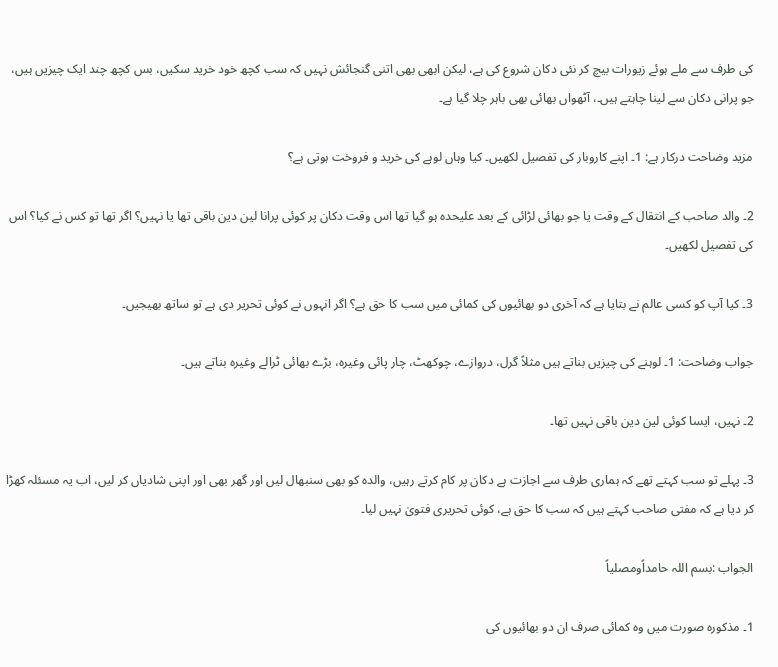کی طرف سے ملے ہوئے زیورات بیچ کر نئی دکان شروع کی ہے، لیکن ابھی بھی اتنی گنجائش نہیں کہ سب کچھ خود خرید سکیں، بس کچھ چند ایک چیزیں ہیں، جو پرانی دکان سے لینا چاہتے ہیں۔، آٹھواں بھائی بھی باہر چلا گیا ہے۔

مزید وضاحت درکار ہے: 1۔ اپنے کاروبار کی تفصیل لکھیں۔ کیا وہاں لوہے کی خرید و فروخت ہوتی ہے؟

2۔ والد صاحب کے انتقال کے وقت یا جو بھائی لڑائی کے بعد علیحدہ ہو گیا تھا اس وقت دکان پر کوئی پرانا لین دین باقی تھا یا نہیں؟ اگر تھا تو کس نے کیا؟ اس کی تفصیل لکھیں۔

3۔ کیا آپ کو کسی عالم نے بتایا ہے کہ آخری دو بھائیوں کی کمائی میں سب کا حق ہے؟ اگر انہوں نے کوئی تحریر دی ہے تو ساتھ بھیجیں۔

جواب وضاحت: 1۔ لوہنے کی چیزیں بناتے ہیں مثلاً گرل، دروازے، چوکھٹ، چار پائی وغیرہ، بڑے بھائی ٹرالے وغیرہ بناتے ہیں۔

2۔ نہیں، ایسا کوئی لین دین باقی نہیں تھا۔

3۔ پہلے تو سب کہتے تھے کہ ہماری طرف سے اجازت ہے دکان پر کام کرتے رہیں، والدہ کو بھی سنبھال لیں اور گھر بھی اور اپنی شادیاں کر لیں، اب یہ مسئلہ کھڑا کر دیا ہے کہ مفتی صاحب کہتے ہیں کہ سب کا حق ہے، کوئی تحریری فتویٰ نہیں لیا۔

الجواب :بسم اللہ حامداًومصلیاً

1۔ مذکورہ صورت میں وہ کمائی صرف ان دو بھائیوں کی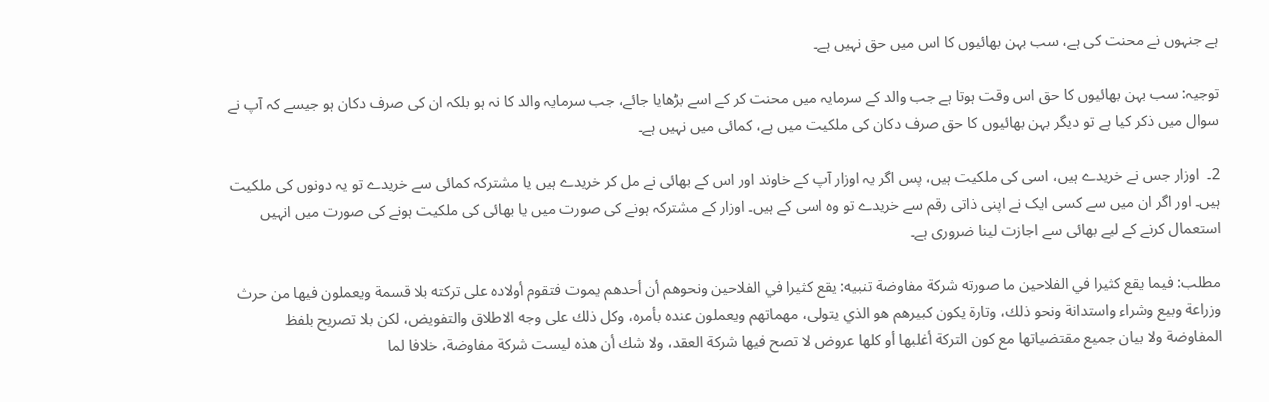ہے جنہوں نے محنت کی ہے، سب بہن بھائیوں کا اس میں حق نہیں ہے۔

توجیہ: سب بہن بھائیوں کا حق اس وقت ہوتا ہے جب والد کے سرمایہ میں محنت کر کے اسے بڑھایا جائے، جب سرمایہ والد کا نہ ہو بلکہ ان کی صرف دکان ہو جیسے کہ آپ نے سوال میں ذکر کیا ہے تو دیگر بہن بھائیوں کا حق صرف دکان کی ملکیت میں ہے، کمائی میں نہیں ہے۔

2۔  اوزار جس نے خریدے ہیں، اسی کی ملکیت ہیں، پس اگر یہ اوزار آپ کے خاوند اور اس کے بھائی نے مل کر خریدے ہیں یا مشترکہ کمائی سے خریدے تو یہ دونوں کی ملکیت ہیں۔ اور اگر ان میں سے کسی ایک نے اپنی ذاتی رقم سے خریدے تو وہ اسی کے ہیں۔ اوزار کے مشترکہ ہونے کی صورت میں یا بھائی کی ملکیت ہونے کی صورت میں انہیں استعمال کرنے کے لیے بھائی سے اجازت لینا ضروری ہے۔

مطلب: فيما يقع كثيرا في الفلاحين ما صورته شركة مفاوضة تنبيه: يقع كثيرا في الفلاحين ونحوهم أن أحدهم يموت فتقوم أولاده على تركته بلا قسمة ويعملون فيها من حرث وزراعة وبيع وشراء واستدانة ونحو ذلك، وتارة يكون كبيرهم هو الذي يتولى، مهماتهم ويعملون عنده بأمره، وكل ذلك على وجه الاطلاق والتفويض، لكن بلا تصريح بلفظ المفاوضة ولا بيان جميع مقتضياتها مع كون التركة أغلبها أو كلها عروض لا تصح فيها شركة العقد، ولا شك أن هذه ليست شركة مفاوضة، خلافا لما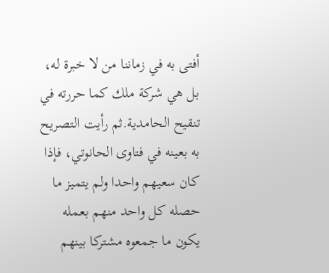أفتى به في زماننا من لا خبرة له، بل هي شركة ملك كما حررته في تنقيح الحامدية.ثم رأيت التصريح به بعينه في فتاوى الحانوتي، فإذا كان سعيهم واحدا ولم يتميز ما حصله كل واحد منهم بعمله يكون ما جمعوه مشتركا بينهم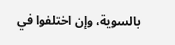بالسوية، وإن اختلفوا في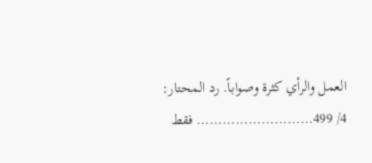العمل والرأي كثرة وصواباً. رد المحتار: 4/ 499……………………… فقط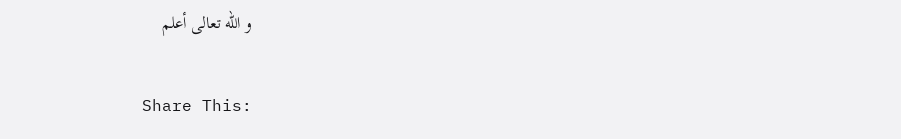و الله تعالى أعلم

Share This: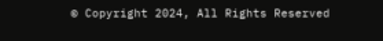© Copyright 2024, All Rights Reserved